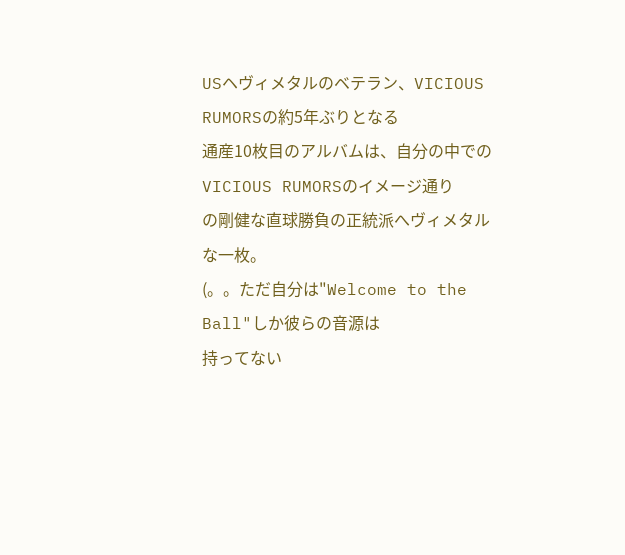USヘヴィメタルのベテラン、VICIOUS RUMORSの約5年ぶりとなる
通産10枚目のアルバムは、自分の中でのVICIOUS RUMORSのイメージ通り
の剛健な直球勝負の正統派へヴィメタルな一枚。
(。。ただ自分は"Welcome to the Ball"しか彼らの音源は
持ってない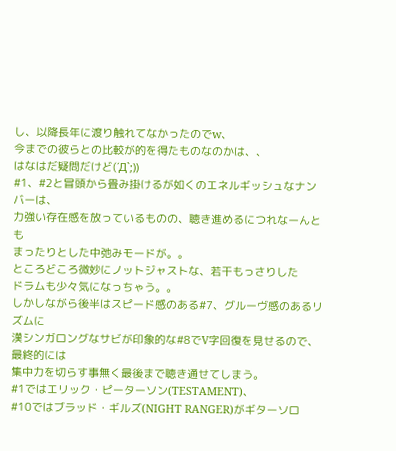し、以降長年に渡り触れてなかったのでw、
今までの彼らとの比較が的を得たものなのかは、、
はなはだ疑問だけど(´Д`;))
#1、#2と冒頭から畳み掛けるが如くのエネルギッシュなナンバーは、
力強い存在感を放っているものの、聴き進めるにつれなーんとも
まったりとした中弛みモードが。。
ところどころ微妙にノットジャストな、若干もっさりした
ドラムも少々気になっちゃう。。
しかしながら後半はスピード感のある#7、グルーヴ感のあるリズムに
漢シンガロングなサビが印象的な#8でV字回復を見せるので、最終的には
集中力を切らす事無く最後まで聴き通せてしまう。
#1ではエリック・ピーターソン(TESTAMENT)、
#10ではブラッド・ギルズ(NIGHT RANGER)がギターソロ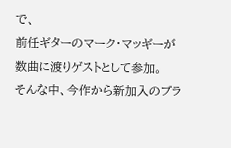で、
前任ギターのマーク・マッギーが数曲に渡りゲストとして参加。
そんな中、今作から新加入のブラ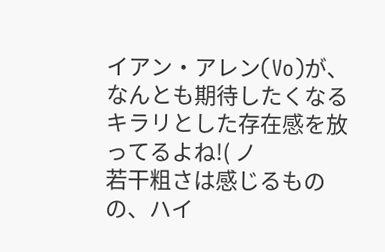イアン・アレン(Vo)が、
なんとも期待したくなるキラリとした存在感を放ってるよね!( ノ
若干粗さは感じるものの、ハイ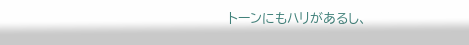トーンにもハリがあるし、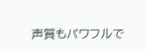声質もパワフルで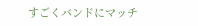すごくバンドにマッチ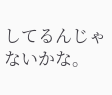してるんじゃないかな。